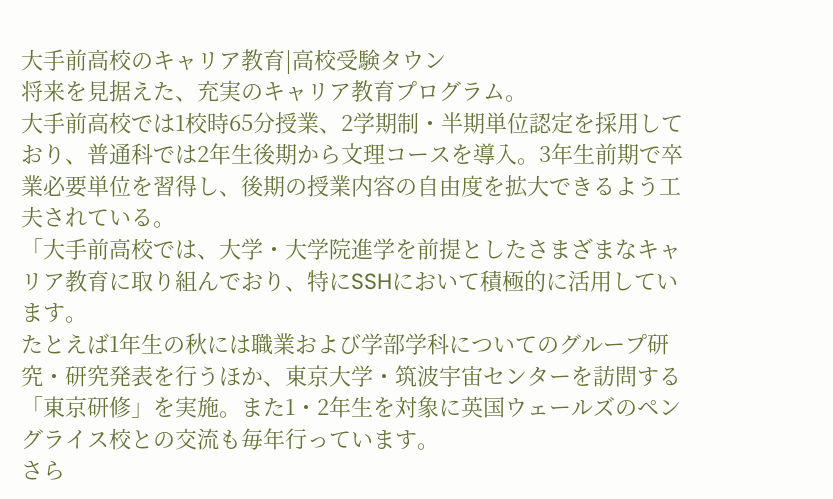大手前高校のキャリア教育|高校受験タウン
将来を見据えた、充実のキャリア教育プログラム。
大手前高校では1校時65分授業、2学期制・半期単位認定を採用しており、普通科では2年生後期から文理コースを導入。3年生前期で卒業必要単位を習得し、後期の授業内容の自由度を拡大できるよう工夫されている。
「大手前高校では、大学・大学院進学を前提としたさまざまなキャリア教育に取り組んでおり、特にSSHにおいて積極的に活用しています。
たとえば1年生の秋には職業および学部学科についてのグループ研究・研究発表を行うほか、東京大学・筑波宇宙センターを訪問する「東京研修」を実施。また1・2年生を対象に英国ウェールズのペングライス校との交流も毎年行っています。
さら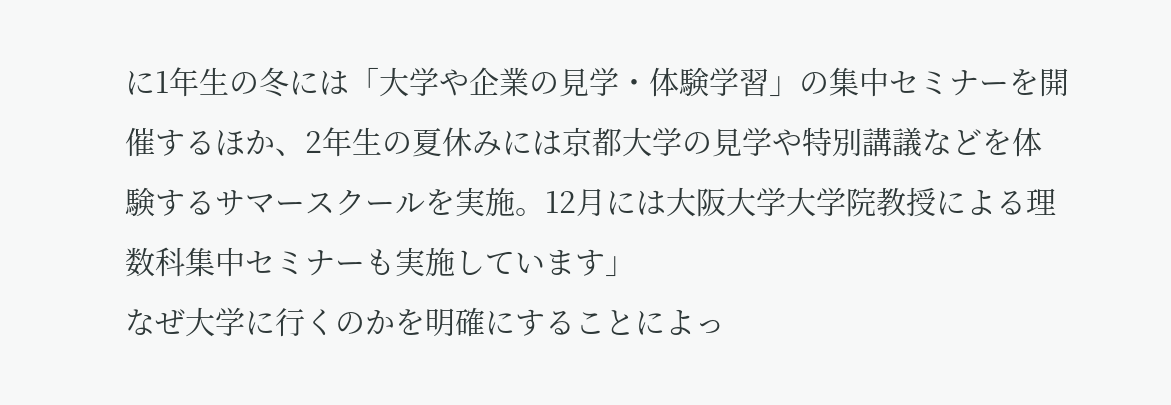に1年生の冬には「大学や企業の見学・体験学習」の集中セミナーを開催するほか、2年生の夏休みには京都大学の見学や特別講議などを体験するサマースクールを実施。12月には大阪大学大学院教授による理数科集中セミナーも実施しています」
なぜ大学に行くのかを明確にすることによっ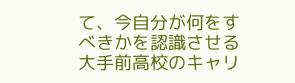て、今自分が何をすべきかを認識させる大手前高校のキャリ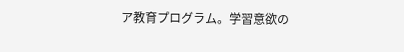ア教育プログラム。学習意欲の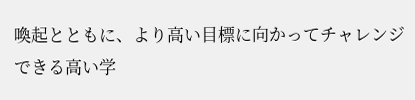喚起とともに、より高い目標に向かってチャレンジできる高い学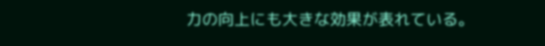力の向上にも大きな効果が表れている。